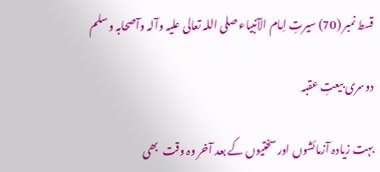قسط نمبر (70) سیرتِ اِمام الآنبیاء صلی اللہ تعالی علیہ وآلہ وآصحابہ وسلم

دوسری بیعتِ عقبہ

بہت زیادہ آزمائشوں اور سختیوں کے بعد آخر وہ وقت  بھی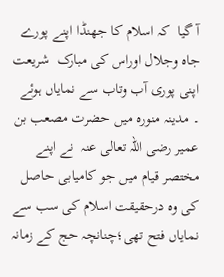آ گیا  کہ اسلام کا جھنڈا اپنے پورے جاہ وجلال اوراس کی مبارک  شریعت اپنی پوری آب وتاب سے نمایاں ہوئے ۔ مدینہ منورہ میں حضرت مصعب بن عمیر رضی اللہ تعالی عنہ  نے اپنے مختصر قیام میں جو کامیابی حاصل کی وہ درحقیقت اسلام کی سب سے نمایاں فتح تھی؛چنانچہ حج کے زمانہ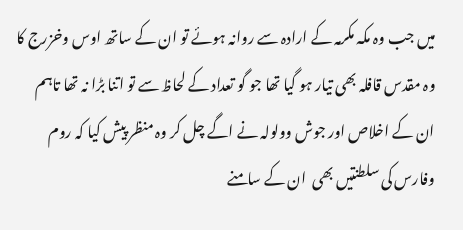میں جب وہ مکہ مکرمہ کے ارادہ سے روانہ ہوئے تو ان کے ساتھ اوس وخزرج کا وہ مقدس قافلہ بھی تیار ہو گیا تھا جو گو تعداد کے لحاظ سے تو اتنا بڑا نہ تھا تاہم ان کے اخلاص اور جوش وولولہ نے اگے چل کر وہ منظر پیش کیا کہ روم وفارس کی سلطنتیں بھی  ان کے سامنے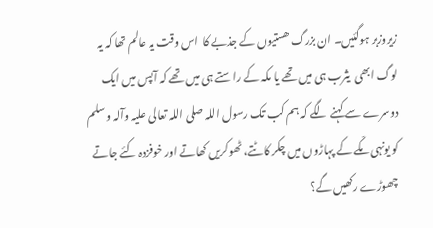زیروزبر ہوگئیں۔ ان بزرگ ھستیوں کے جذبے کا  اس وقت یہ عالم تھا کہ یہ لوگ ابھی  یثرب ہی میں تھے یا مکہ کے راستے ہی میں تھے کہ آپس میں ایک دوسرے سے کہنے لگے کہ ہم کب تک رسول اللہ صلی اللہ تعالی علیہ وآلہ وسلم کو یونہی مکّے کے پہاڑوں میں چکر کاٹتے، ٹھوکریں کھاتے اور خوفزدہ کئے جاتے چھوڑے رکھیں گے؟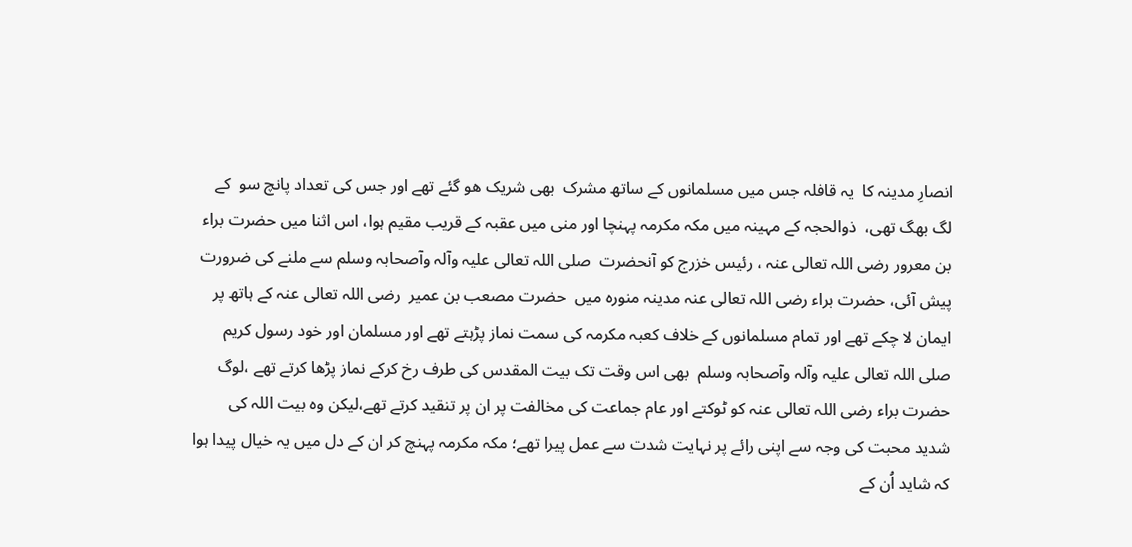انصارِ مدینہ کا  یہ قافلہ جس میں مسلمانوں کے ساتھ مشرک  بھی شریک ھو گئے تھے اور جس کی تعداد پانچ سو  کے لگ بھگ تھی،  ذوالحجہ کے مہینہ میں مکہ مکرمہ پہنچا اور منی میں عقبہ کے قریب مقیم ہوا، اس اثنا میں حضرت براء بن معرور رضی اللہ تعالی عنہ ، رئیس خزرج کو آنحضرت  صلی اللہ تعالی علیہ وآلہ وآصحابہ وسلم سے ملنے کی ضرورت پیش آئی، حضرت براء رضی اللہ تعالی عنہ مدینہ منورہ میں  حضرت مصعب بن عمیر  رضی اللہ تعالی عنہ کے ہاتھ پر ایمان لا چکے تھے اور تمام مسلمانوں کے خلاف کعبہ مکرمہ کی سمت نماز پڑہتے تھے اور مسلمان اور خود رسول کریم  صلی اللہ تعالی علیہ وآلہ وآصحابہ وسلم  بھی اس وقت تک بیت المقدس کی طرف رخ کرکے نماز پڑھا کرتے تھے ،لوگ  حضرت براء رضی اللہ تعالی عنہ کو ٹوکتے اور عام جماعت کی مخالفت پر ان پر تنقید کرتے تھے،لیکن وہ بیت اللہ کی شدید محبت کی وجہ سے اپنی رائے پر نہایت شدت سے عمل پیرا تھے؛ مکہ مکرمہ پہنچ کر ان کے دل میں یہ خیال پیدا ہوا کہ شاید اُن کے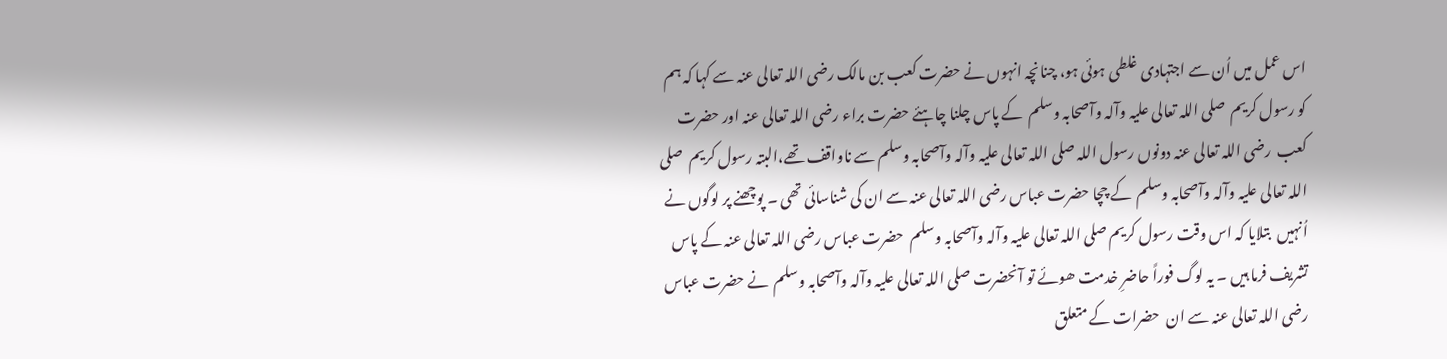اس عمل میں اُن سے اجتہادی غلطی ہوئی ہو، چنانچہ انہوں نے حضرت کعب بن مالک رضی اللہ تعالی عنہ سے کہا کہ ہم کو رسول کریم  صلی اللہ تعالی علیہ وآلہ وآصحابہ وسلم  کے پاس چلنا چاہئے حضرت براء رضی اللہ تعالی عنہ اور حضرت کعب  رضی اللہ تعالی عنہ دونوں رسول اللہ صلی اللہ تعالی علیہ وآلہ وآصحابہ وسلم سے ناواقف تھے،البتہ رسول کریم  صلی اللہ تعالی علیہ وآلہ وآصحابہ وسلم  کے چچا حضرت عباس رضی اللہ تعالی عنہ سے ان کی شناسائی تھی ۔ پوچھنے پر لوگوں نے اُنہیں  بتلایا کہ اس وقت رسول کریم صلی اللہ تعالی علیہ وآلہ وآصحابہ وسلم  حضرت عباس رضی اللہ تعالی عنہ کے پاس تشریف فرما ہیں ۔ یہ لوگ فوراً حاضرِ خدمت ھوئے تو آنحضرت صلی اللہ تعالی علیہ وآلہ وآصحابہ وسلم  نے حضرت عباس رضی اللہ تعالی عنہ سے ان  حضرات کے متعلق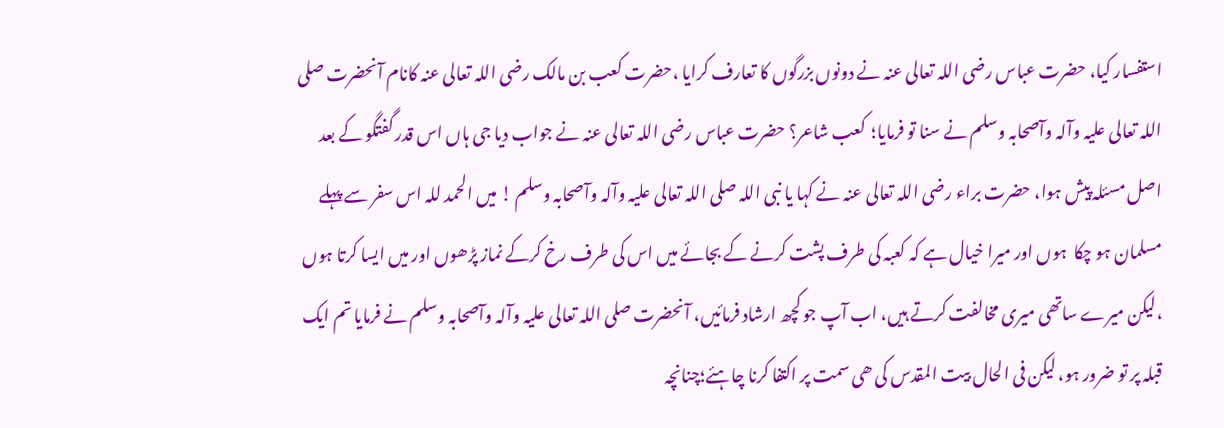استفسار کیا، حضرت عباس رضی اللہ تعالی عنہ نے دونوں بزرگوں کا تعارف کرایا ،حضرت کعب بن مالک رضی اللہ تعالی عنہ کانام آنحضرت صلی اللہ تعالی علیہ وآلہ وآصحابہ وسلم نے سنا تو فرمایا؛  کعب شاعر؟ حضرت عباس رضی اللہ تعالی عنہ نے جواب دیا جی ہاں اس قدر گفتگو کے بعد اصل مسئلہ پیش ہوا، حضرت براء رضی اللہ تعالی عنہ نے کہا یا نبی اللہ صلی اللہ تعالی علیہ وآلہ وآصحابہ وسلم ! میں الحمد للہ اس سفر سے پہلے  مسلمان ہو چکا  ہوں اور میرا خیال ہے کہ کعبہ کی طرف پشت کرنے کے بجائے میں اس کی طرف رخ کرکے نماز پڑھوں اور میں ایسا کرتا ہوں ،لیکن میرے ساتھی میری مخالفت کرتے ہیں، اب آپ جو کچھ ارشاد فرمائیں، آنحضرت صلی اللہ تعالی علیہ وآلہ وآصحابہ وسلم نے فرمایا تم ایک قبلہ پر تو ضرور ہو، لیکن فی الحال بیت المقدس کی ھی سمت پر اکتفا کرنا چاہئے؛چنانچہ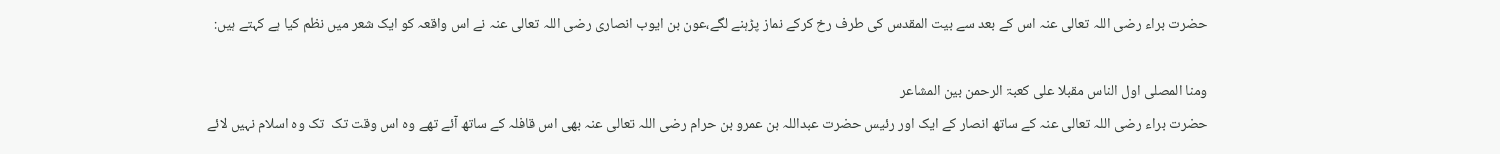حضرت براء رضی اللہ تعالی عنہ اس کے بعد سے بیت المقدس کی طرف رخ کرکے نماز پڑہنے لگے،عون بن ایوب انصاری رضی اللہ تعالی عنہ نے اس واقعہ کو ایک شعر میں نظم کیا ہے کہتے ہیں:

ومنا المصلی اول الناس مقبلا علی کعبۃ الرحمن بین المشاعر
حضرت براء رضی اللہ تعالی عنہ کے ساتھ انصار کے ایک اور رئیس حضرت عبداللہ بن عمرو بن حرام رضی اللہ تعالی عنہ بھی اس قافلہ کے ساتھ آئے تھے وہ اس وقت تک  تک وہ اسلام نہیں لائے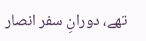تھے، دورانِ سفر انصار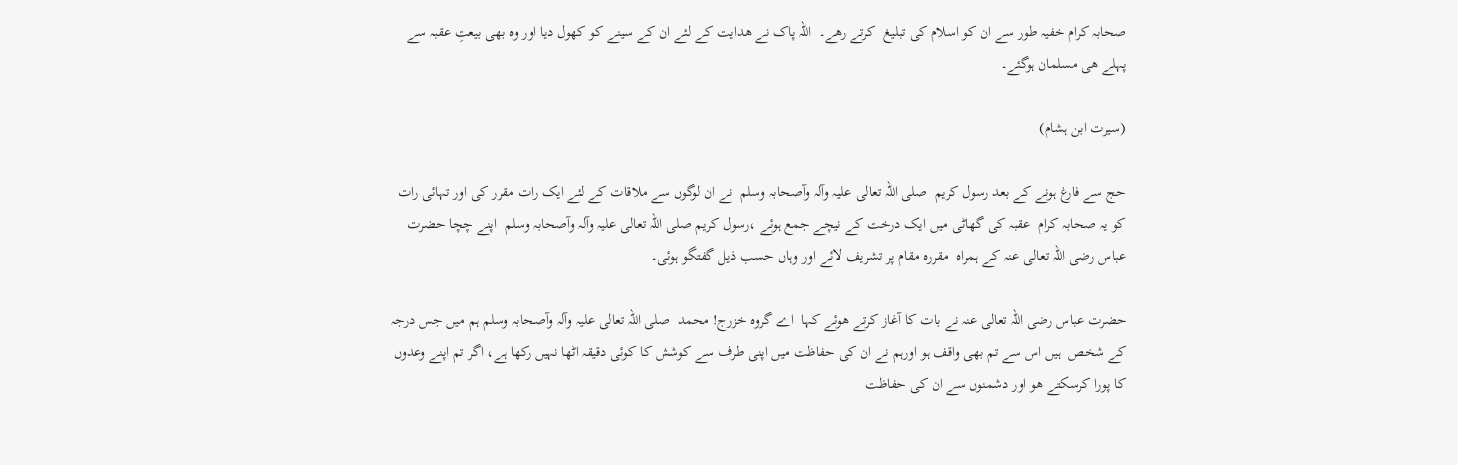صحابہ کرام خفیہ طور سے ان کو اسلام کی تبلیغ  کرتے رھے۔  اللہ پاک نے ھدایت کے لئے ان کے سینے کو کھول دیا اور وہ بھی بیعتِ عقبہ سے پہلے ھی مسلمان ہوگئے۔

(سیرت ابن ہشام)

حج سے فارغ ہونے کے بعد رسول کریم  صلی اللہ تعالی علیہ وآلہ وآصحابہ وسلم  نے ان لوگوں سے ملاقات کے لئے ایک رات مقرر کی اور تہائی رات کو یہ صحابہ کرام  عقبہ کی گھاٹی میں ایک درخت کے نیچے جمع ہوئے ،رسول کریم صلی اللہ تعالی علیہ وآلہ وآصحابہ وسلم  اپنے چچا حضرت عباس رضی اللہ تعالی عنہ کے ہمراہ  مقررہ مقام پر تشریف لائے اور وہاں حسب ذیل گفتگو ہوئی۔

حضرت عباس رضی اللہ تعالی عنہ نے بات کا آغاز کرتے ھوئے کہا  اے گروہ خزرج! محمد  صلی اللہ تعالی علیہ وآلہ وآصحابہ وسلم ہم میں جس درجہ کے شخص  ہیں اس سے تم بھی واقف ہو اورہم نے ان کی حفاظت میں اپنی طرف سے کوشش کا کوئی دقیقہ اٹھا نہیں رکھا ہے، اگر تم اپنے وعدوں کا پورا کرسکتے ھو اور دشمنوں سے ان کی حفاظت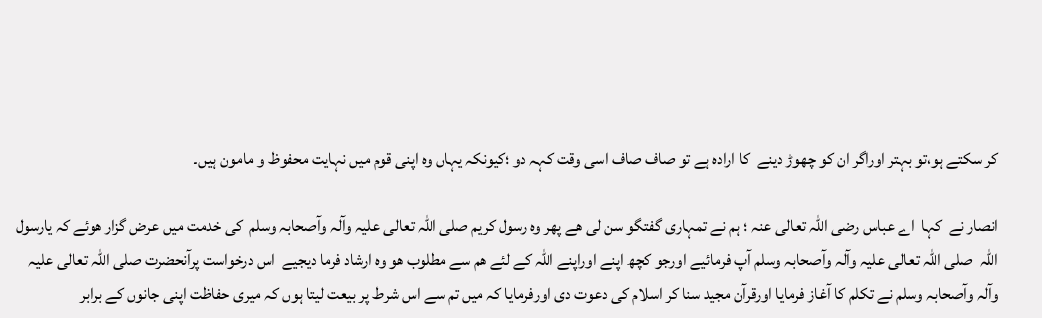کر سکتے ہو،تو بہتر اوراگر ان کو چھوڑ دینے  کا ارادہ ہے تو صاف صاف اسی وقت کہہ دو ؛کیونکہ یہاں وہ اپنی قوم میں نہایت محفوظ و مامون ہیں۔

انصار نے  کہا  اے عباس رضی اللہ تعالی عنہ ؛ ہم نے تمہاری گفتگو سن لی ھے پھر وہ رسول کریم صلی اللہ تعالی علیہ وآلہ وآصحابہ وسلم  کی خدمت میں عرض گزار ھوئے کہ یارسول اللہ  صلی اللہ تعالی علیہ وآلہ وآصحابہ وسلم آپ فرمائیے اورجو کچھ اپنے اوراپنے اللہ کے لئے ھم سے مطلوب ھو وہ ارشاد فرما دیجیے  اس درخواست پرآنحضرت صلی اللہ تعالی علیہ وآلہ وآصحابہ وسلم نے تکلم کا آغاز فرمایا اورقرآن مجید سنا کر اسلام کی دعوت دی اورفرمایا کہ میں تم سے اس شرط پر بیعت لیتا ہوں کہ میری حفاظت اپنی جانوں کے برابر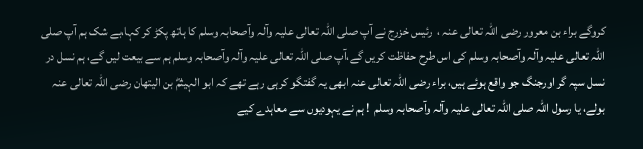کروگے براء بن معرور رضی اللہ تعالی عنہ ،  رئیس خزرج نے آپ صلی اللہ تعالی علیہ وآلہ وآصحابہ وسلم کا ہاتھ پکڑ کر کہا،بے شک ہم آپ صلی اللہ تعالی علیہ وآلہ وآصحابہ وسلم کی اس طرح حفاظت کریں گے،آپ صلی اللہ تعالی علیہ وآلہ وآصحابہ وسلم ہم سے بیعت لیں گے، ہم نسل در نسل سپہ گر اورجنگ جو واقع ہوئے ہیں، براء رضی اللہ تعالی عنہ ابھی یہ گفتگو کرہی رہے تھے کہ ابو الہیثمؓ بن الیتھان رضی اللہ تعالی عنہ بولے، یا رسول اللہ صلی اللہ تعالی علیہ وآلہ وآصحابہ وسلم  ! ہم نے یہودیوں سے معاہدے کیے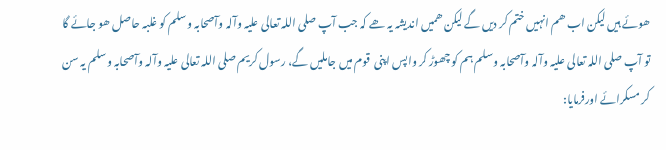ھوئے ہیں لیکن اب ھم انہیں ختم کر دیں گے لیکن ھمیں اندیشہ یہ ھے کہ جب آپ صلی اللہ تعالی علیہ وآلہ وآصحابہ وسلم کو غلبہ حاصل ھو جائے گا تو آپ صلی اللہ تعالی علیہ وآلہ وآصحابہ وسلم ہم کو چھوڑ کر واپس اپنی  قوم میں جاملیں گے، رسول کریم صلی اللہ تعالی علیہ وآلہ وآصحابہ وسلم یہ سن کر مسکرائے اورفرمایا: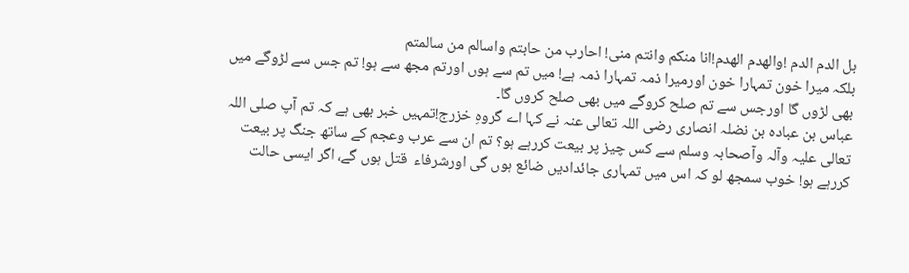بل الدم الدم !والھدم الھدم!انا منکم وانتم منی! احارب من حابتم واسالم من سالمتم
بلکہ میرا خون تمہارا خون اورمیرا ذمہ تمہارا ذمہ ہے! میں تم سے ہوں اورتم مجھ سے ہو! تم جس سے لڑوگے میں بھی لڑوں گا اورجس سے تم صلح کروگے میں بھی صلح کروں گا۔
عباس بن عبادہ بن نضلہ انصاری رضی اللہ تعالی عنہ نے کہا اے گروہِ خزرج!تمہیں خبر بھی ہے کہ تم آپ صلی اللہ تعالی علیہ وآلہ وآصحابہ وسلم سے کس چیز پر بیعت کررہے ہو؟ تم ان سے عرب وعجم کے ساتھ جنگ پر بیعت کررہے ہو! خوب سمجھ لو کہ اس میں تمہاری جائدادیں ضائع ہوں گی اورشرفاء  قتل ہوں گے، اگر ایسی حالت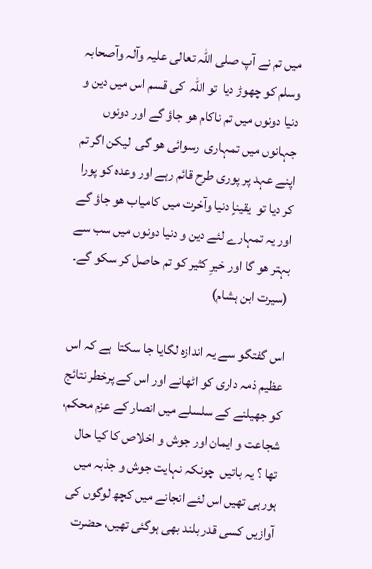میں تم نے آپ صلی اللہ تعالی علیہ وآلہ وآصحابہ وسلم کو چھوڑ دیا  تو اللہ  کی قسم اس میں دین و دنیا دونوں میں تم ناکام ھو جاؤ گے اور دونوں جہانوں میں تمہاری  رسوائی ھو گی  لیکن اگر تم اپنے عہد پر پوری طرح قائم رہے اور وعدہ کو پورا کر دیا تو  یقیناٍ دنیا وآخرت میں کامیاب ھو جاؤ گے اور یہ تمہارے لئے دین و دنیا دونوں میں سب سے بہتر ھو گا اور خیرِ کثیر کو تم حاصل کر سکو گے۔  (سیرت ابن ہشام)

اس گفتگو سے یہ اندازہ لگایا جا سکتا  ہے کہ اس عظیم ذمہ داری کو اٹھانے اور اس کے پرخطر نتائج کو جھیلنے کے سلسلے میں انصار کے عزم محکم، شجاعت و ایمان اور جوش و اخلاص کا کیا حال تھا ؟ یہ باتیں  چونکہ نہایت جوش و جذبہ میں ہورہی تھیں اس لئے انجانے میں کچھ لوگوں کی آوازیں کسی قدر بلند بھی ہوگئی تھیں، حضرت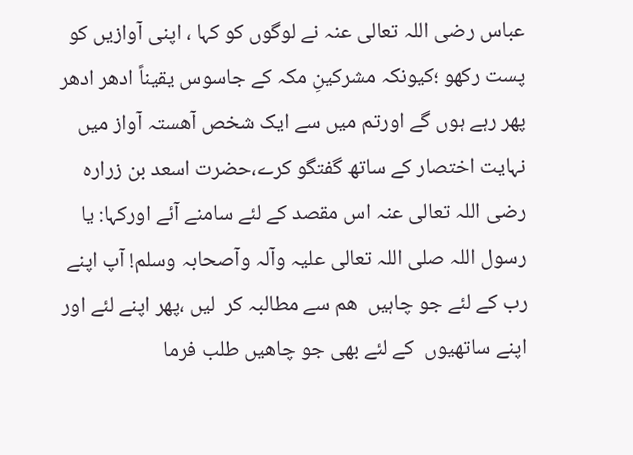عباس رضی اللہ تعالی عنہ نے لوگوں کو کہا ، اپنی آوازیں کو پست رکھو ؛کیونکہ مشرکینِ مکہ کے جاسوس یقیناً ادھر ادھر پھر رہے ہوں گے اورتم میں سے ایک شخص آھستہ آواز میں نہایت اختصار کے ساتھ گفتگو کرے،حضرت اسعد بن زرارہ رضی اللہ تعالی عنہ اس مقصد کے لئے سامنے آئے اورکہا: یا رسول اللہ صلی اللہ تعالی علیہ وآلہ وآصحابہ وسلم! آپ اپنے رب کے لئے جو چاہیں  ھم سے مطالبہ کر  لیں ،پھر اپنے لئے اور اپنے ساتھیوں  کے لئے بھی جو چاھیں طلب فرما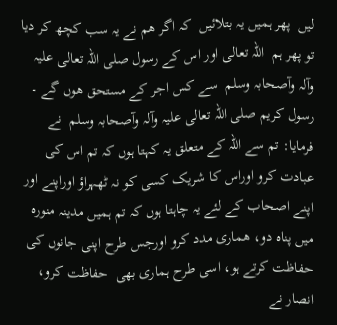لیں  پھر ہمیں یہ بتلائیں  کہ اگر ھم نے یہ سب کچھ کر دیا تو پھر ہم  اللہ تعالی اور اس کے رسول صلی اللہ تعالی علیہ وآلہ وآصحابہ وسلم  سے کس اجر کے مستحق ھوں گے ۔ رسول کریم صلی اللہ تعالی علیہ وآلہ وآصحابہ وسلم  نے فرمایا: تم سے اللہ کے متعلق یہ کہتا ہوں کہ تم اس کی عبادت کرو اوراس کا شریک کسی کو نہ ٹھہراؤ اوراپنے اور اپنے اصحاب کے لئے یہ چاہتا ہوں کہ تم ہمیں مدینہ منورہ میں پناہ دو، ھماری مدد کرو اورجس طرح اپنی جانوں کی حفاظت کرتے ہو، اسی طرح ہماری بھی  حفاظت کرو، انصار نے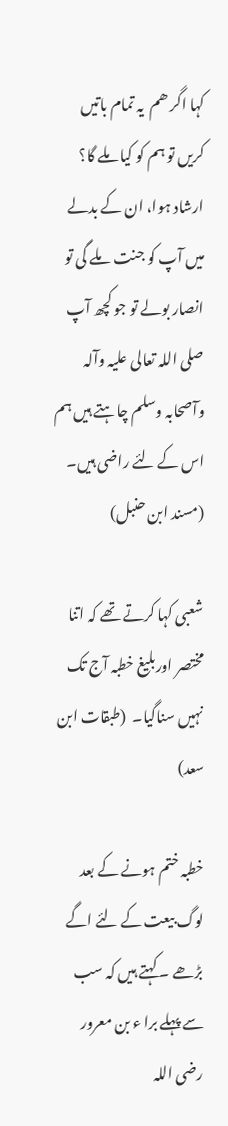کہا اگر ھم  یہ تمام باتیں کریں تو ہم کو کیا ملے گا؟ ارشاد ہوا، ان کے بدلے میں آپ کو جنت  ملے گی تو انصار بولے تو جو کچھ آپ صلی اللہ تعالی علیہ وآلہ وآصحابہ وسلم چاہتے ہیں ہم اس کے لئے راضی ہیں۔  (مسند ابن حنبل)

شعبی کہا کرتے تھے کہ اتنا مختصر اوربلیغ خطبہ آج تک نہیں سناگیا۔  (طبقات ابن سعد)

خطبہ ختم ہونے کے بعد لوگ بیعت کے لئے اگے بڑھے ۔ کہتے ہیں کہ سب سے پہلے برا ء بن معرور رضی اللہ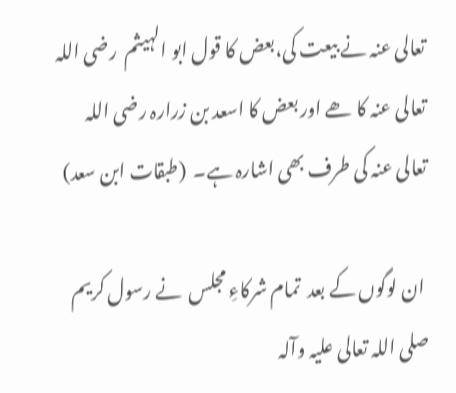تعالی عنہ نے بیعت کی،بعض کا قول ابو الہیثم  رضی اللہ تعالی عنہ کا ھے اور بعض کا اسعد بن زرارہ رضی اللہ تعالی عنہ کی طرف بھی اشارہ ہے۔  (طبقات ابن سعد)

 ان لوگوں کے بعد  تمام شرکاءِ مجلس  نے رسول کریم صلی اللہ تعالی علیہ وآلہ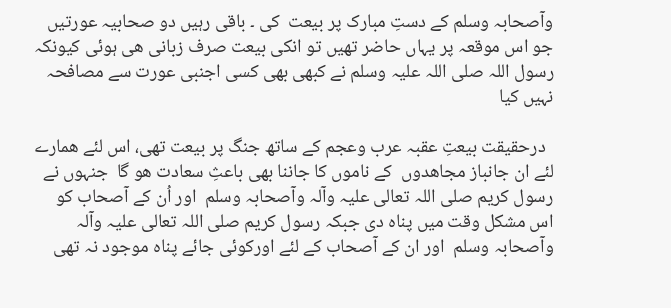وآصحابہ وسلم کے دستِ مبارک پر بیعت  کی ۔ باقی رہیں دو صحابیہ عورتیں جو اس موقعہ پر یہاں حاضر تھیں تو انکی بیعت صرف زبانی ھی ہوئی کیونکہ رسول اللہ صلی اللہ علیہ وسلم نے کبھی بھی کسی اجنبی عورت سے مصافحہ نہیں کیا

  درحقیقت بیعتِ عقبہ عرب وعجم کے ساتھ جنگ پر بیعت تھی، اس لئے ھمارے لئے ان جانباز مجاھدوں  کے ناموں کا جاننا بھی باعثِ سعادت ھو گا  جنہوں نے  رسول کریم صلی اللہ تعالی علیہ وآلہ وآصحابہ وسلم  اور اُن کے آصحاب کو اس مشکل وقت میں پناہ دی جبکہ رسول کریم صلی اللہ تعالی علیہ وآلہ وآصحابہ وسلم  اور ان کے آصحاب کے لئے اورکوئی جائے پناہ موجود نہ تھی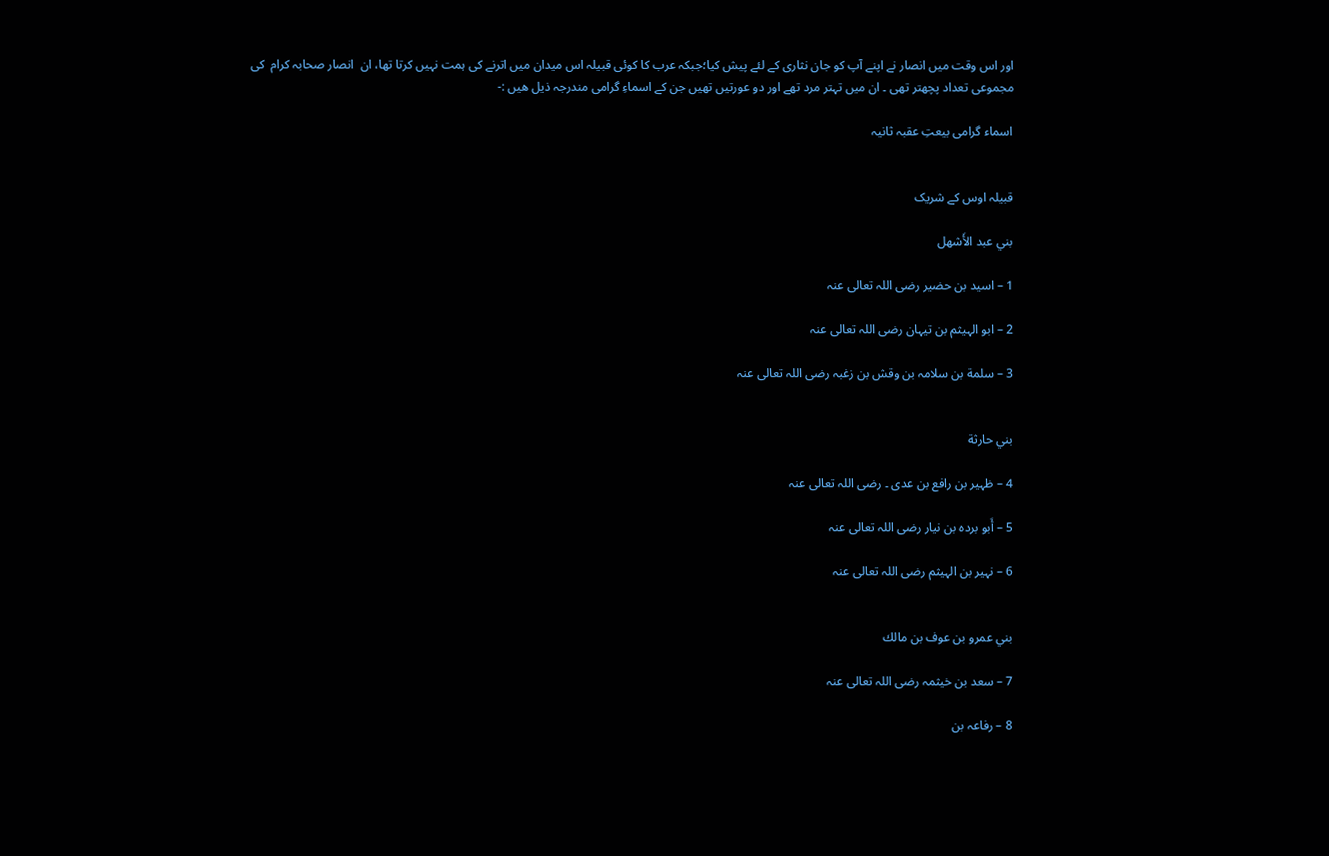اور اس وقت میں انصار نے اپنے آپ کو جان نثاری کے لئے پیش کیا؛جبکہ عرب کا کوئی قبیلہ اس میدان میں اترنے کی ہمت نہیں کرتا تھا، ان  انصار صحابہ کرام  کی مجموعی تعداد پچھتر تھی ۔ ان میں تہتر مرد تھے اور دو عورتیں تھیں جن کے اسماءِ گرامی مندرجہ ذیل ھیں :-

اسماء گرامی بیعتِ عقبہ ثانیہ


قبیلہ اوس کے شریک

بني عبد الأَشهل

1 – اسید بن حضیر رضی اللہ تعالی عنہ

2 – ابو الہیثم بن تیہان رضی اللہ تعالی عنہ

3 – سلمة بن سلامہ بن وقش بن زغبہ رضی اللہ تعالی عنہ


بني حارثة

4 – ظہير بن رافع بن عدی ۔ رضی اللہ تعالی عنہ

5 – أَبو بردہ بن نيار رضی اللہ تعالی عنہ

6 – نہير بن الہيثم رضی اللہ تعالی عنہ


بني عمرو بن عوف بن مالك

7 – سعد بن خیثمہ رضی اللہ تعالی عنہ

8 – رفاعہ بن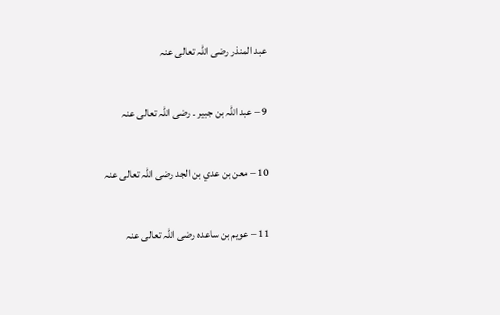عبد المنذر رضی اللہ تعالی عنہ

9 – عبد اللہ بن جبیر ۔ رضی اللہ تعالی عنہ

10 – معن بن عدي بن الجد رضی اللہ تعالی عنہ

11 – عویم بن ساعدہ رضی اللہ تعالی عنہ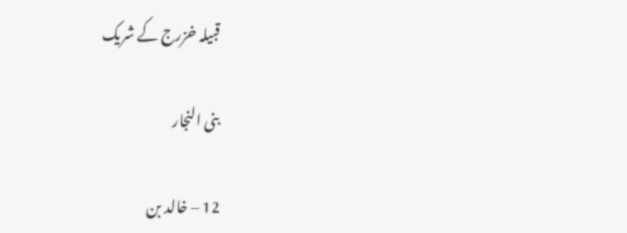قبیلہ خزرج کے شریک

بنى النجار

12 – خالد بن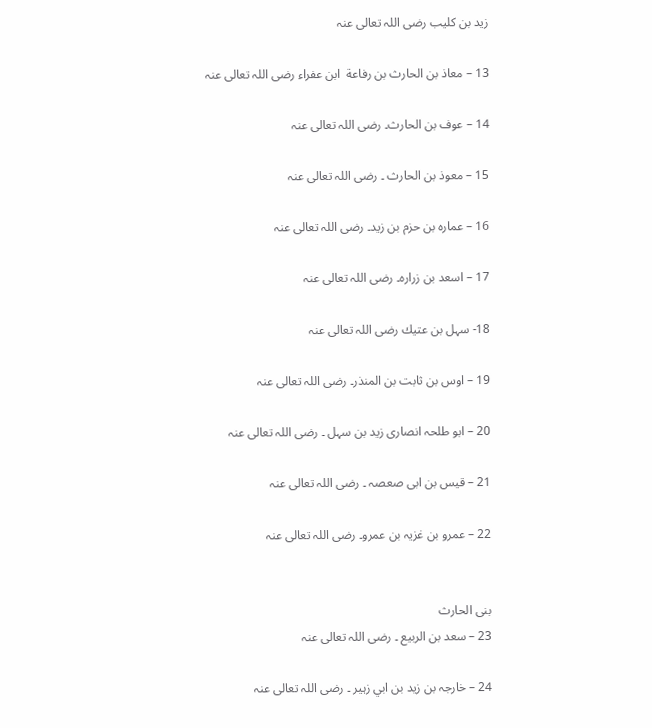زيد بن كليب رضی اللہ تعالی عنہ

13 – معاذ بن الحارث بن رفاعة  ابن عفراء رضی اللہ تعالی عنہ

14 – عوف بن الحارث۔ رضی اللہ تعالی عنہ

15 – معوذ بن الحارث ۔ رضی اللہ تعالی عنہ

16 – عمارہ بن حزم بن زيد۔ رضی اللہ تعالی عنہ

17 – اسعد بن زرارہ۔ رضی اللہ تعالی عنہ

18- سہل بن عتيك رضی اللہ تعالی عنہ

19 – اوس بن ثابت بن المنذر۔ رضی اللہ تعالی عنہ

20 – ابو طلحہ انصاری زيد بن سہل ۔ رضی اللہ تعالی عنہ

21 – قیس بن ابی صعصہ ۔ رضی اللہ تعالی عنہ

22 – عمرو بن غزيہ بن عمرو۔ رضی اللہ تعالی عنہ


بنى الحارث
23 – سعد بن الربيع ۔ رضی اللہ تعالی عنہ

24 – خارجہ بن زيد بن ابي زہير ۔ رضی اللہ تعالی عنہ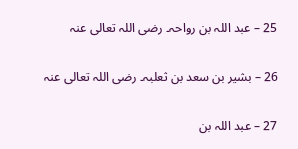25 – عبد اللہ بن رواحہ۔ رضی اللہ تعالی عنہ

26 – بشير بن سعد بن ثعلبہ۔ رضی اللہ تعالی عنہ

27 – عبد اللہ بن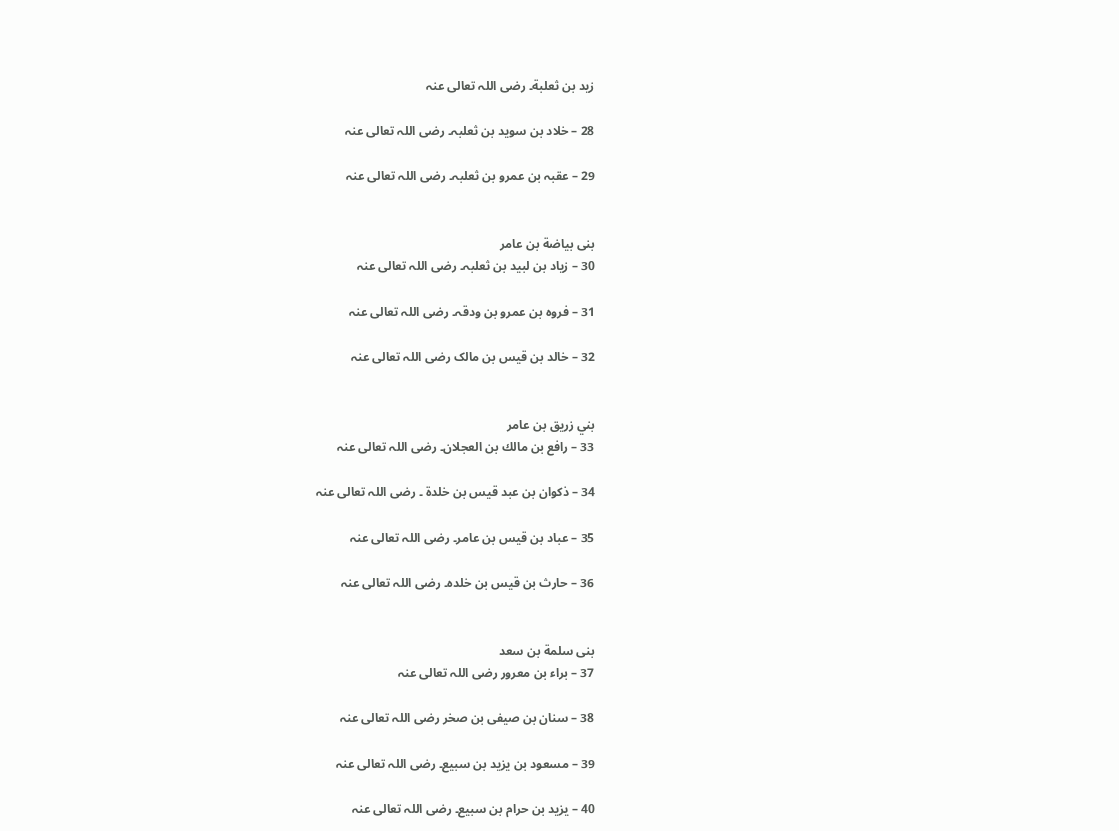زيد بن ثعلبة۔ رضی اللہ تعالی عنہ

28 – خلاد بن سويد بن ثعلبہ۔ رضی اللہ تعالی عنہ

29 – عقبہ بن عمرو بن ثعلبہ۔ رضی اللہ تعالی عنہ


بنى بياضة بن عامر
30 – زياد بن لبيد بن ثعلبہ۔ رضی اللہ تعالی عنہ

31 – فروہ بن عمرو بن ودقہ۔ رضی اللہ تعالی عنہ

32 – خالد بن قیس بن مالک رضی اللہ تعالی عنہ


بني زريق بن عامر
33 – رافع بن مالك بن العجلان۔ رضی اللہ تعالی عنہ

34 – ذكوان بن عبد قيس بن خلدة ۔ رضی اللہ تعالی عنہ

35 – عباد بن قيس بن عامر۔ رضی اللہ تعالی عنہ

36 – حارث بن قیس بن خلدہ۔ رضی اللہ تعالی عنہ


بنى سلمة بن سعد
37 – براء بن معرور رضی اللہ تعالی عنہ

38 – سنان بن صيفی بن صخر رضی اللہ تعالی عنہ

39 – مسعود بن يزيد بن سبيع۔ رضی اللہ تعالی عنہ

40 – يزيد بن حرام بن سبيع۔ رضی اللہ تعالی عنہ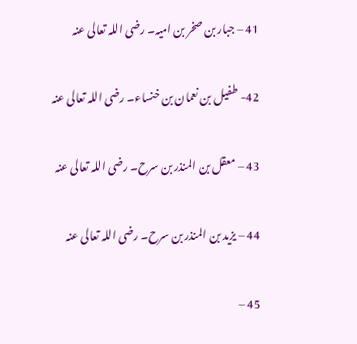41 – جبار بن صخر بن اميہ۔ رضی اللہ تعالی عنہ

42- طفيل بن نعمان بن خنساء۔ رضی اللہ تعالی عنہ

43 – معقل بن المنذر بن سرح۔ رضی اللہ تعالی عنہ

44 – يزيد بن المنذر بن سرح۔ رضی اللہ تعالی عنہ

45 –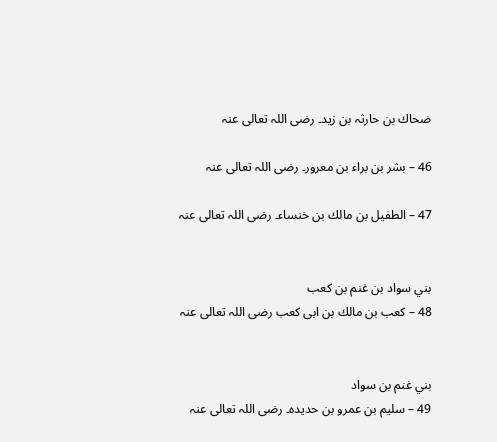ضحاك بن حارثہ بن زيد۔ رضی اللہ تعالی عنہ

46 – بشر بن براء بن معرور۔ رضی اللہ تعالی عنہ

47 – الطفيل بن مالك بن خنساء۔ رضی اللہ تعالی عنہ


بني سواد بن غنم بن كعب
48 – كعب بن مالك بن ابی كعب رضی اللہ تعالی عنہ


بني غنم بن سواد
49 – سليم بن عمرو بن حديدہ۔ رضی اللہ تعالی عنہ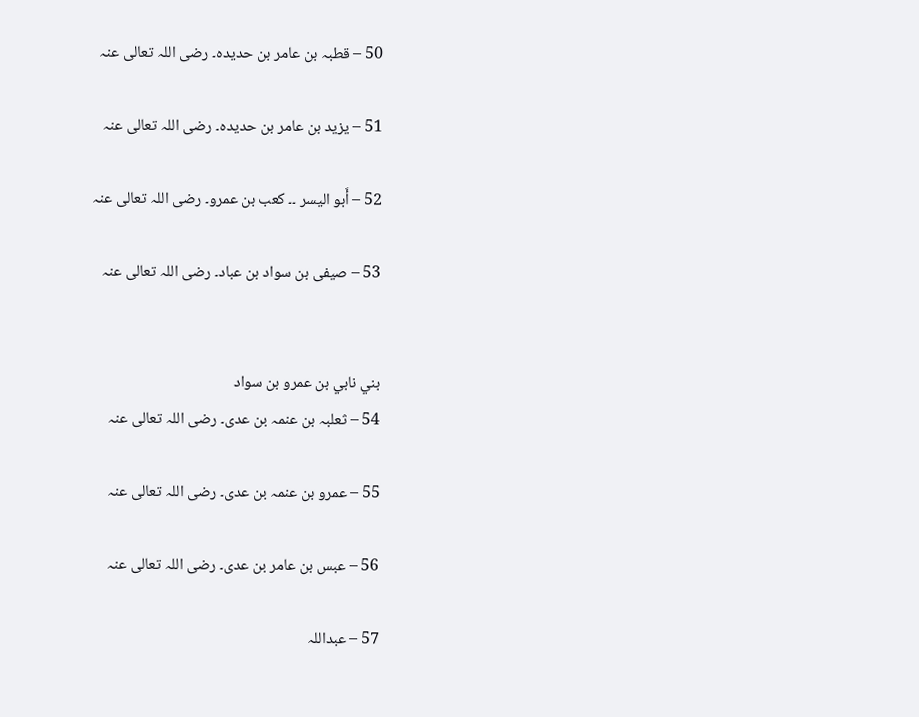50 – قطبہ بن عامر بن حديدہ۔ رضی اللہ تعالی عنہ

51 – يزيد بن عامر بن حديدہ۔ رضی اللہ تعالی عنہ

52 – أَبو اليسر ۔۔ كعب بن عمرو۔ رضی اللہ تعالی عنہ

53 – صيفی بن سواد بن عباد۔ رضی اللہ تعالی عنہ


بني نابي بن عمرو بن سواد
54 – ثعلبہ بن عنمہ بن عدی۔ رضی اللہ تعالی عنہ

55 – عمرو بن عنمہ بن عدی۔ رضی اللہ تعالی عنہ

56 – عبس بن عامر بن عدی۔ رضی اللہ تعالی عنہ

57 – عبداللہ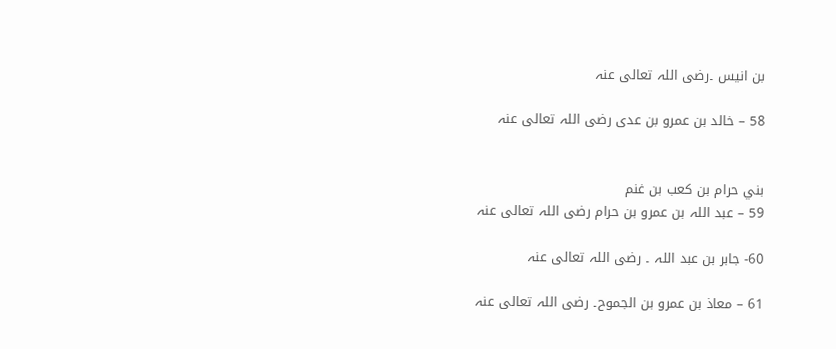بن انيس ۔رضی اللہ تعالی عنہ

58 – خالد بن عمرو بن عدی رضی اللہ تعالی عنہ


بني حرام بن كعب بن غنم
59 – عبد اللہ بن عمرو بن حرام رضی اللہ تعالی عنہ

60- جابر بن عبد اللہ ۔ رضی اللہ تعالی عنہ

61 – معاذ بن عمرو بن الجموح۔ رضی اللہ تعالی عنہ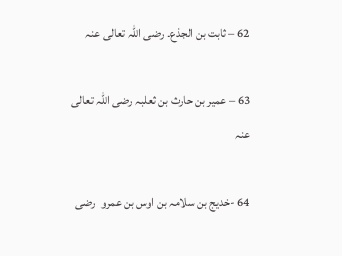62 – ثابت بن الجذع۔ رضی اللہ تعالی عنہ

63 – عمير بن حارث بن ثعلبہ رضی اللہ تعالی عنہ

64 -خديج بن سلامہ بن اوس بن عمرو  رضی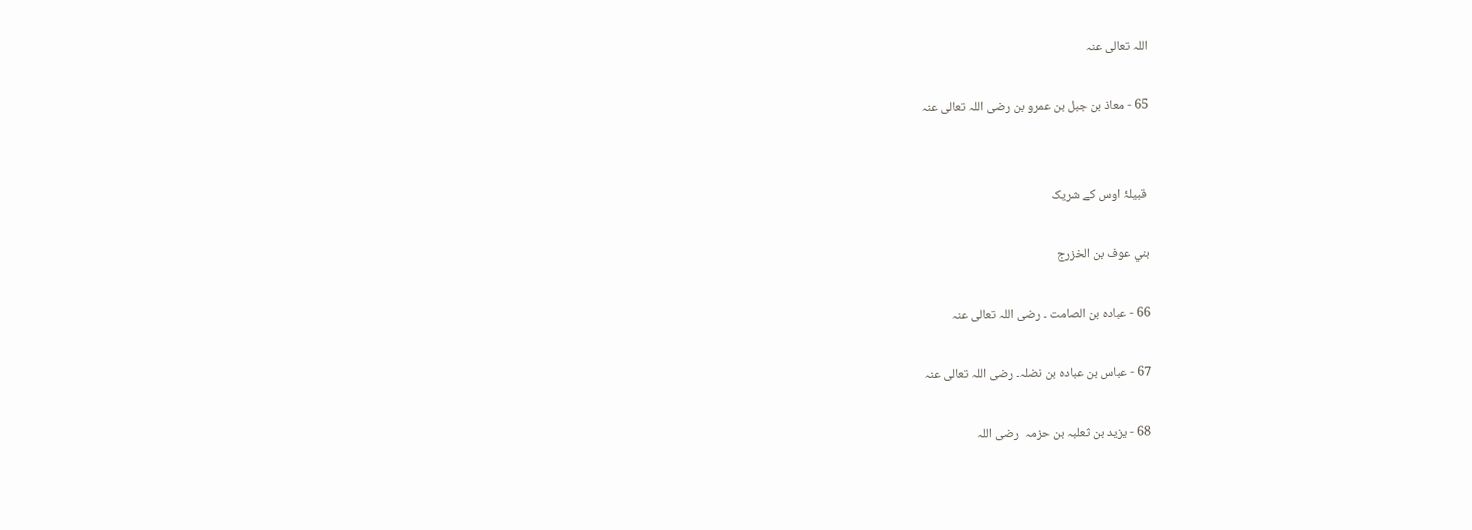اللہ تعالی عنہ

65 - معاذ بن جبل بن عمرو بن رضی اللہ تعالی عنہ


 قبیلۂ اوس کے شریک

بني عوف بن الخزرج

66 - عبادہ بن الصامت ۔ رضی اللہ تعالی عنہ

67 - عباس بن عبادہ بن نضلہ۔ رضی اللہ تعالی عنہ

68 - يزيد بن ثعلبہ بن حزمہ  رضی اللہ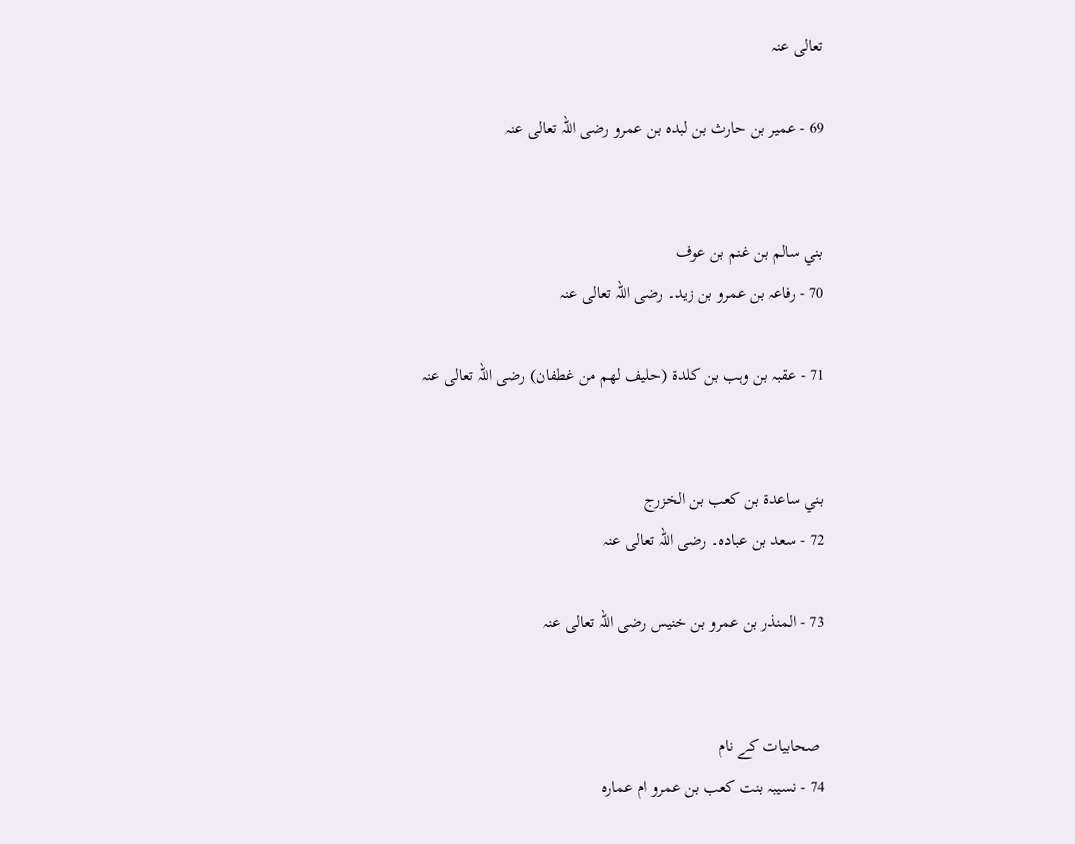تعالی عنہ

69 - عمیر بن حارث بن لبدہ بن عمرو رضی اللہ تعالی عنہ


بني سالم بن غنم بن عوف
70 - رفاعہ بن عمرو بن زيد۔ رضی اللہ تعالی عنہ

71 - عقبہ بن وہب بن كلدة (حليف لهم من غطفان) رضی اللہ تعالی عنہ


بني ساعدة بن كعب بن الخزرج
72 - سعد بن عبادہ۔ رضی اللہ تعالی عنہ

73 - المنذر بن عمرو بن خنيس رضی اللہ تعالی عنہ


 صحابیات کے نام
74 - نسيبہ بنت كعب بن عمرو ام عمارہ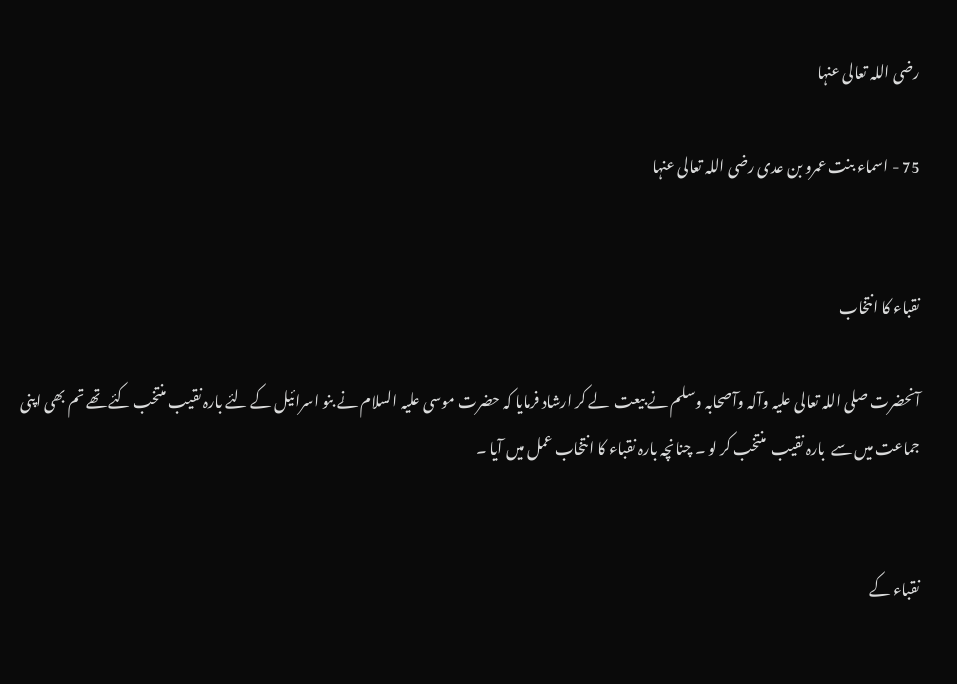رضی اللہ تعالی عنہا

75 - اسماء بنت عمرو بن عدی رضی اللہ تعالی عنہا


نقباء کا انتخاب

آنحضرت صلی اللہ تعالی علیہ وآلہ وآصحابہ وسلم نے بیعت  لے کر ارشاد فرمایا کہ حضرت موسی علیہ السلام نے بنو اسرائیل کے لئے بارہ نقیب منتخب کئے تھے تم بھی اپنی جماعت میں سے  بارہ نقیب  منتخب کر لو ۔ چنانچہ بارہ نقباء کا انتخاب عمل میں آیا ۔


نقباء کے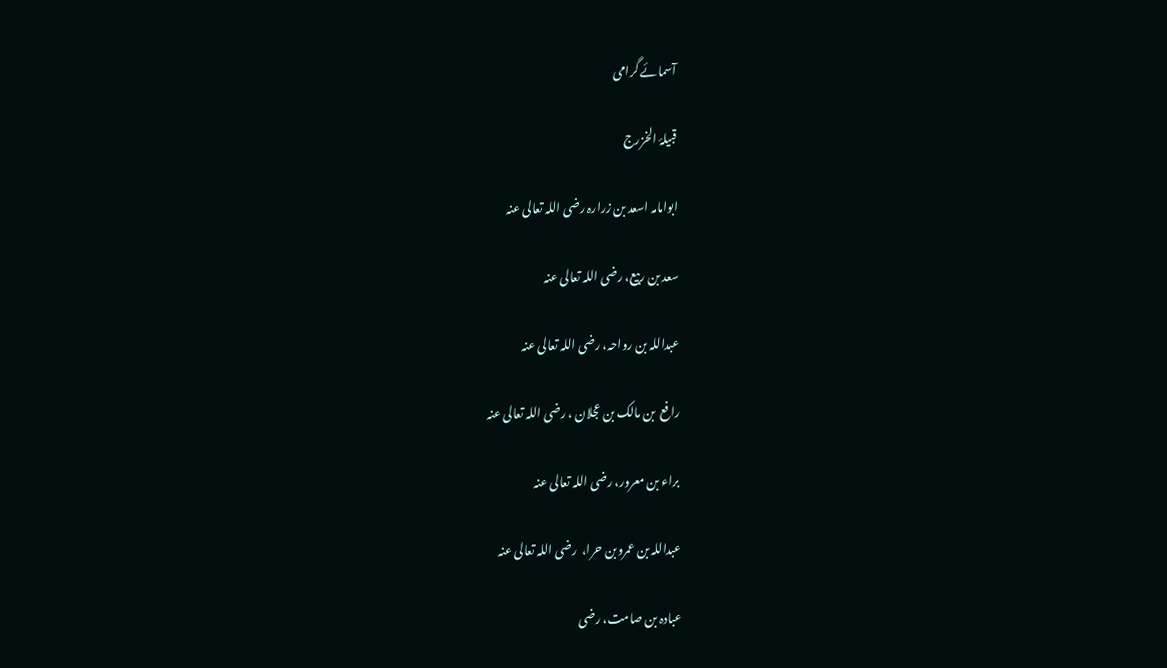آسمائے گرامی

قبیلۂ الخزرج

ابوامامہ اسعد بن زرارہ رضی اللہ تعالی عنہ

سعد بن ربیع، رضی اللہ تعالی عنہ

عبداللہ بن رواحہ، رضی اللہ تعالی عنہ

رافع  بن مالک بن عجلان ، رضی اللہ تعالی عنہ

براء بن معرور، رضی اللہ تعالی عنہ

عبداللہ بن عمروبن حرا،  رضی اللہ تعالی عنہ

عبادہ بن صامت، رضی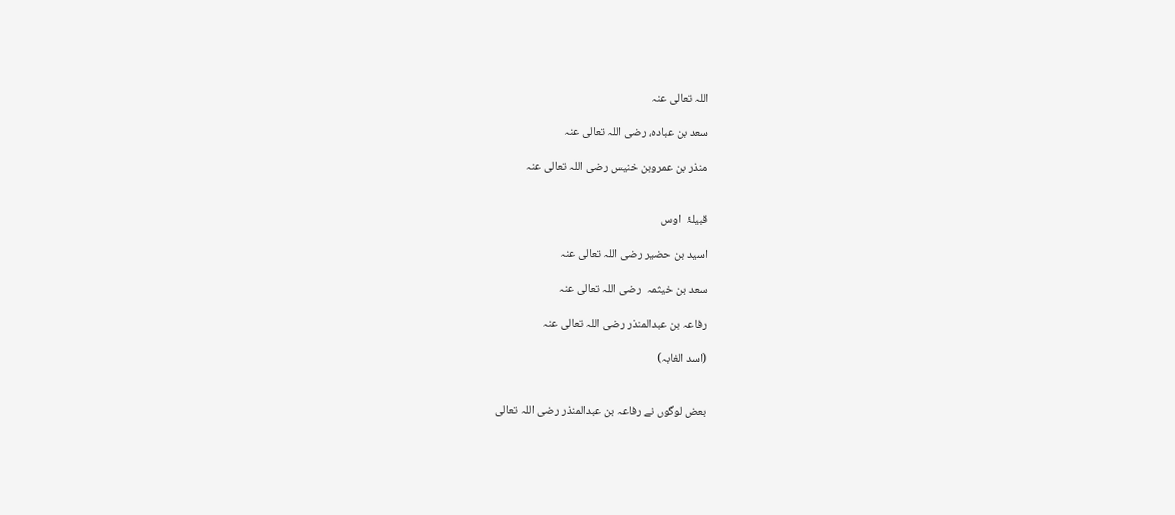اللہ تعالی عنہ

سعد بن عبادہ، رضی اللہ تعالی عنہ

منذر بن عمروبن خنیس رضی اللہ تعالی عنہ


قبیلۂ  اوس

اسید بن حضیر رضی اللہ تعالی عنہ

سعد بن خیثمہ  رضی اللہ تعالی عنہ

رفاعہ بن عبدالمنذر رضی اللہ تعالی عنہ

(اسد الغابہ)


بعض لوگوں نے رفاعہ بن عبدالمنذر رضی اللہ تعالی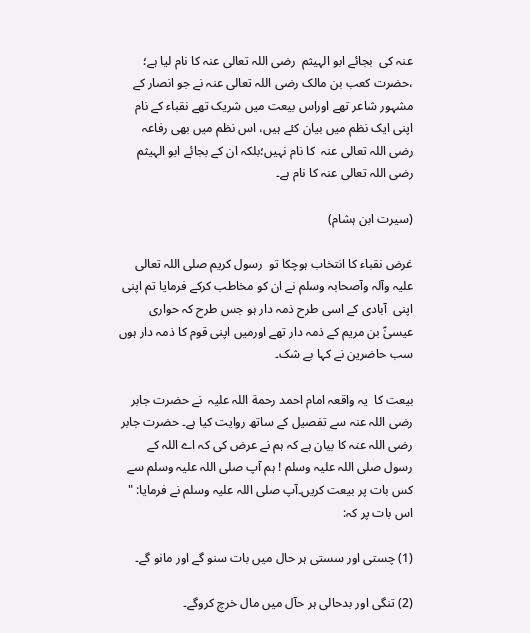عنہ کی  بجائے ابو الہیثم  رضی اللہ تعالی عنہ کا نام لیا ہے؛ ،حضرت کعب بن مالک رضی اللہ تعالی عنہ نے جو انصار کے مشہور شاعر تھے اوراس بیعت میں شریک تھے نقباء کے نام اپنی ایک نظم میں بیان کئے ہیں، اس نظم میں بھی رفاعہ رضی اللہ تعالی عنہ  کا نام نہیں؛بلکہ ان کے بجائے ابو الہیثم رضی اللہ تعالی عنہ کا نام ہے۔

(سیرت ابن ہشام)

غرض نقباء کا انتخاب ہوچکا تو  رسول کریم صلی اللہ تعالی علیہ وآلہ وآصحابہ وسلم نے ان کو مخاطب کرکے فرمایا تم اپنی اپنی  آبادی کے اسی طرح ذمہ دار ہو جس طرح کہ حواری عیسیٰؑ بن مریم کے ذمہ دار تھے اورمیں اپنی قوم کا ذمہ دار ہوں سب حاضرین نے کہا بے شک۔

بیعت کا  یہ واقعہ امام احمد رحمة اللہ علیہ  نے حضرت جابر رضی اللہ عنہ سے تفصیل کے ساتھ روایت کیا ہے۔ حضرت جابر رضی اللہ عنہ کا بیان ہے کہ ہم نے عرض کی کہ اے اللہ کے رسول صلی اللہ علیہ وسلم ! ہم آپ صلی اللہ علیہ وسلم سے کس بات پر بیعت کریں۔آپ صلی اللہ علیہ وسلم نے فرمایا: " اس بات پر کہ:

(1) چستی اور سستی ہر حال میں بات سنو گے اور مانو گے۔

(2) تنگی اور بدحالی ہر حآل میں مال خرچ کروگے۔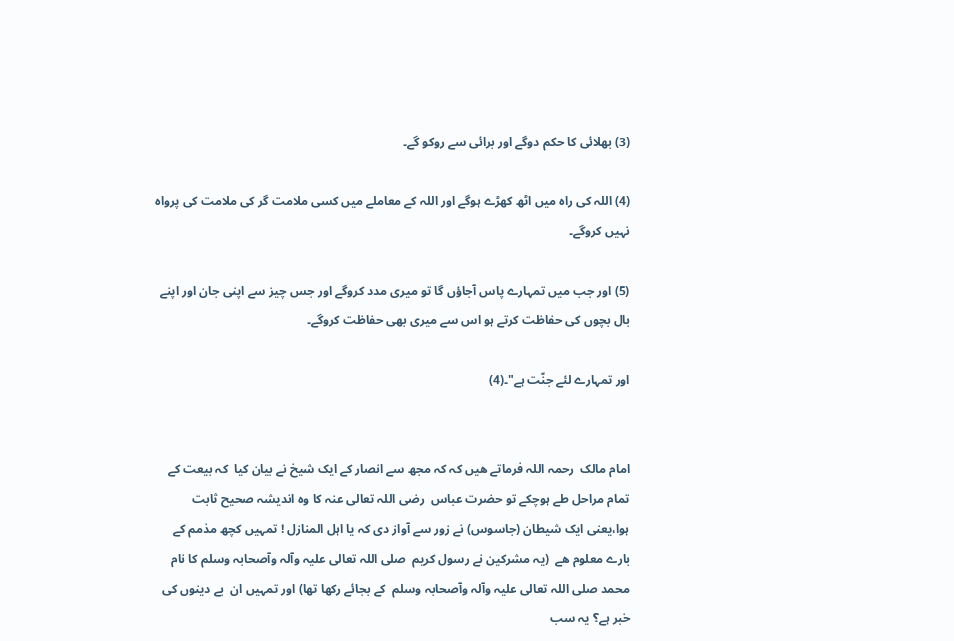(3) بھلائی کا حکم دوگے اور برائی سے روکو گے۔

(4) اللہ کی راہ میں اٹھ کھڑے ہوگے اور اللہ کے معاملے میں کسی ملامت گر کی ملامت کی پرواہ نہیں کروگے۔

(5) اور جب میں تمہارے پاس آجاؤں گا تو میری مدد کروگے اور جس چیز سے اپنی جان اور اپنے بال بچوں کی حفاظت کرتے ہو اس سے میری بھی حفاظت کروگے۔

اور تمہارے لئے جنّت ہے"۔(4)


امام مالک  رحمہ اللہ فرماتے ھیں کہ کہ مجھ سے انصار کے ایک شیخ نے بیان کیا  کہ بیعت کے تمام مراحل طے ہوچکے تو حضرت عباس  رضی اللہ تعالی عنہ کا وہ اندیشہ صحیح ثابت ہوا،یعنی ایک شیطان (جاسوس) نے زور سے آواز دی کہ یا اہل المنازل ! تمہیں کچھ مذمم کے بارے معلوم ھے  (یہ مشرکین نے رسول کریم  صلی اللہ تعالی علیہ وآلہ وآصحابہ وسلم کا نام محمد صلی اللہ تعالی علیہ وآلہ وآصحابہ وسلم  کے بجائے رکھا تھا) اور تمہیں ان  بے دینوں کی خبر ہے؟ یہ سب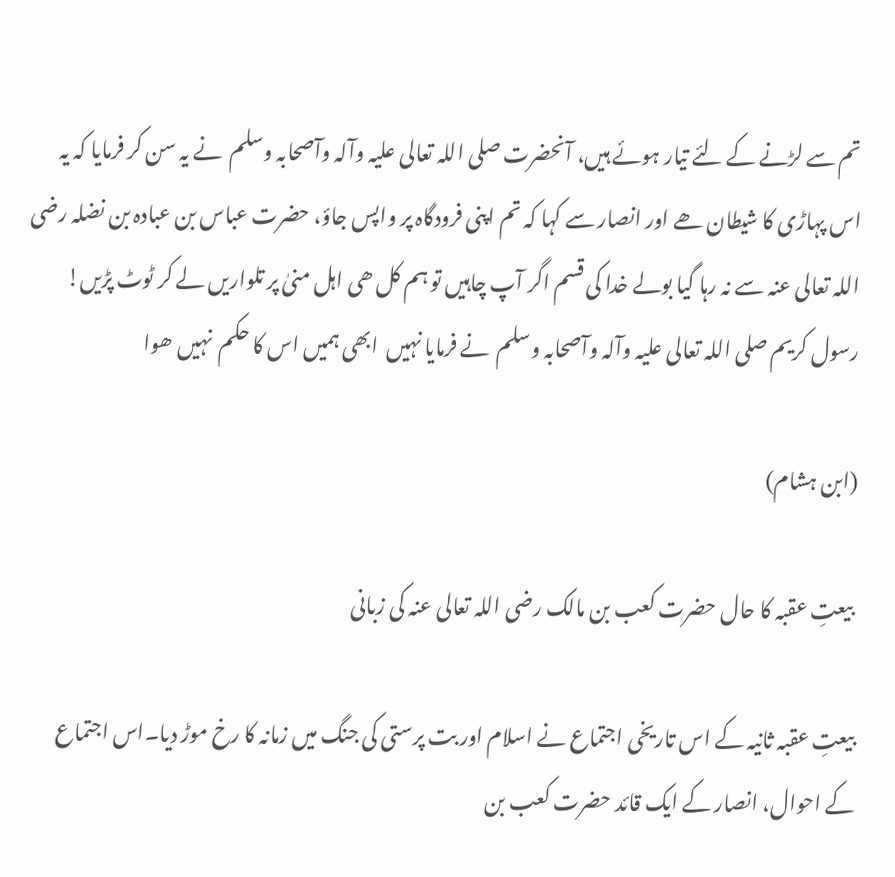تم سے لڑنے کے لئے تیار ہوئے ہیں، آنحضرت صلی اللہ تعالی علیہ وآلہ وآصحابہ وسلم  نے یہ سن کر فرمایا کہ یہ اس پہاڑی کا شیطان ھے اور انصار سے کہا کہ تم اپنی فرودگاہ پر واپس جاؤ، حضرت عباس بن عبادہ بن نضلہ رضی اللہ تعالی عنہ سے نہ رہا گیا بولے خدا کی قسم اگر آپ چاہیں تو ہم کل ھی اہل منیٰ پر تلواریں لے کر ٹوٹ پڑیں! رسول کریم صلی اللہ تعالی علیہ وآلہ وآصحابہ وسلم  نے فرمایا نہیں  ابھی ہمیں اس کا حکم  نہیں ھوا

(ابن ہشام)

 بیعتِ عقبہ کا حال حضرت کعب بن مالک رضی اللہ تعالی عنہ کی زبانی

بیعتِ عقبہ ثانیہ کے اس تاریخی اجتماع نے اسلام اور بت پرستی کی جنگ میں زمانہ کا رخ موڑ دیا۔اس اجتماع  کے احوال، انصار کے ایک قائد حضرت کعب بن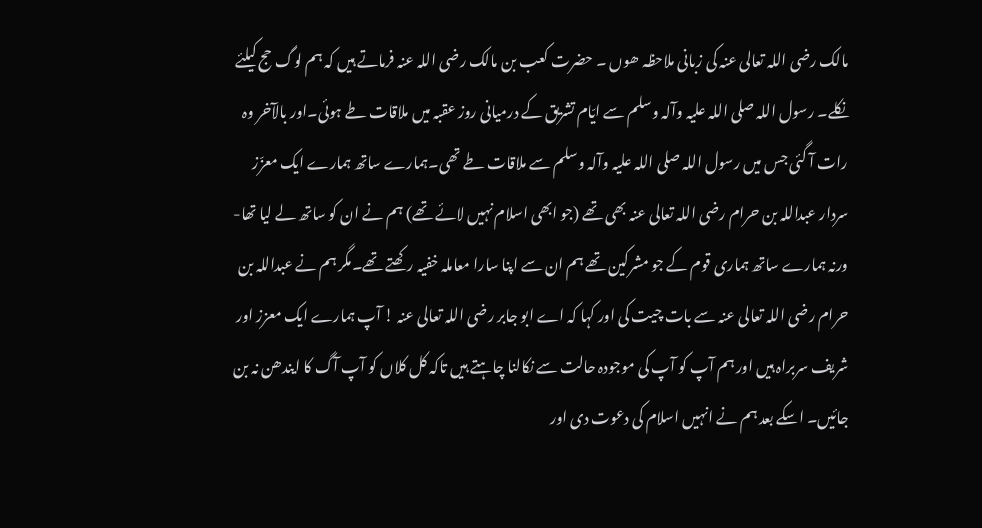مالک رضی اللہ تعالی عنہ کی زبانی ملاحظہ ھوں ۔ حضرت کعب بن مالک رضی اللہ عنہ فرماتے ہیں کہ ہم لوگ حج کیلئے نکلے۔ رسول اللہ صلی اللہ علیہ وآلہ وسلم سے ایّام تشریق کے درمیانی روز عقبہ میں ملاقات طے ہوئی۔اور بالآخر وہ رات آ گئی جس میں رسول اللہ صلی اللہ علیہ وآلہ وسلم سے ملاقات طے تھی۔ہمارے ساتھ ہمارے ایک معزّز سردار عبداللہ بن حرام رضی اللہ تعالی عنہ بھی تھے (جو ابھی اسلام نہیں لائے تھے) ہم نے ان کو ساتھ لے لیا تھا- ورنہ ہمارے ساتھ ہماری قوم کے جو مشرکین تھے ہم ان سے اپنا سارا معاملہ خفیہ رکھتے تھے۔مگر ہم نے عبداللہ بن حرام رضی اللہ تعالی عنہ سے بات چیت کی اور کہا کہ اے ابو جابر رضی اللہ تعالی عنہ ! آپ ہمارے ایک معزز اور شریف سربراہ ہیں اور ہم آپ کو آپ کی موجودہ حالت سے نکالنا چاہتے ہیں تاکہ کل کلاں کو آپ آگ کا ایندھن نہ بن جائیں۔ اسکے بعد ہم نے انہیں اسلام کی دعوت دی اور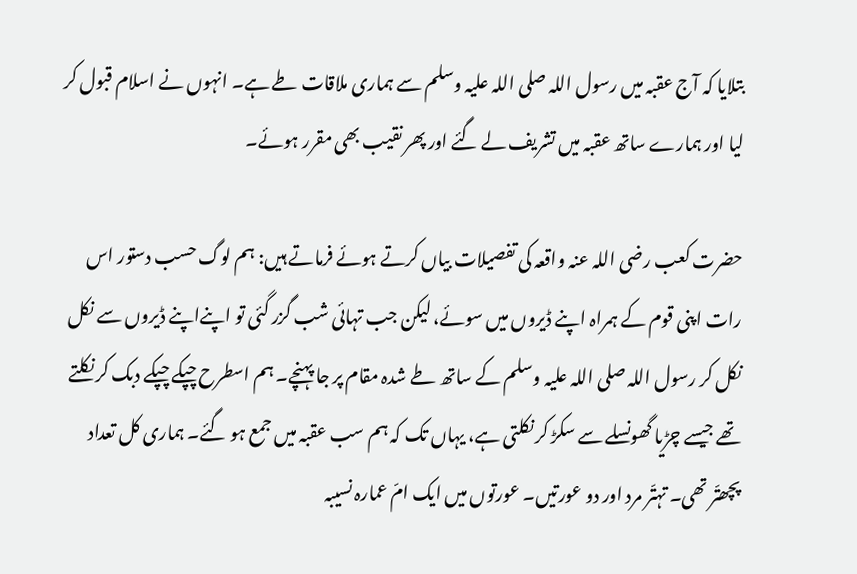بتلایا کہ آج عقبہ میں رسول اللہ صلی اللہ علیہ وسلم سے ہماری ملاقات طے ہے۔ انہوں نے اسلام قبول کر لیا اور ہمارے ساتھ عقبہ میں تشریف لے گئے اور پھر نقیب بھی مقرر ہوئے۔

حضرت کعب رضی اللہ عنہ واقعہ کی تفصیلات بیاں کرتے ہوئے فرماتے ہیں: ہم لوگ حسب دستور اس رات اپنی قوم کے ہمراہ اپنے ڈیروں میں سوئے، لیکن جب تہائی شب گزر گئی تو اپنےاپنے ڈیروں سے نکل نکل کر رسول اللہ صلی اللہ علیہ وسلم کے ساتھ طے شدہ مقام پر جا پہنچے۔ ہم اسطرح چپکے چپکے دبک کر نکلتے تھے جیسے چڑیا گھونسلے سے سکڑ کر نکلتی ہے، یہاں تک کہ ہم سب عقبہ میں جمع ہو گئے۔ ہماری کل تعداد پچھتّر تھی۔ تہتّر مرد اور دو عورتیں۔ عورتوں میں ایک امّ عمارہ نسیبہ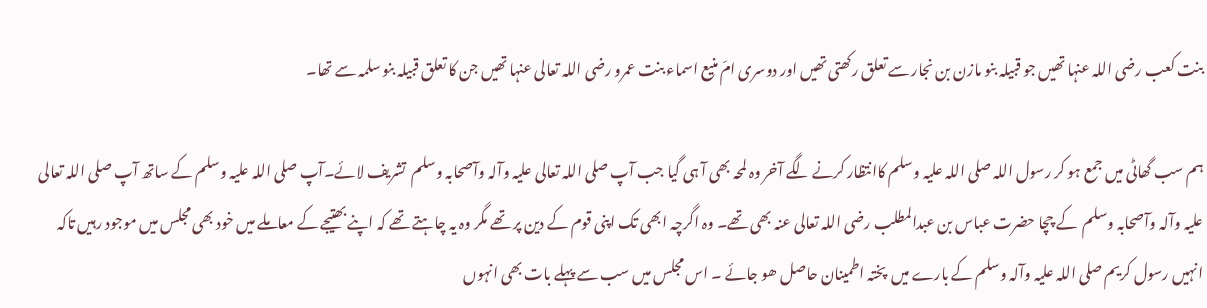بنت کعب رضی اللہ عنہا تھیں جو قبیلہ بنو مازن بن نجار سے تعلق رکھتی تھیں اور دوسری امّ منیع اسماء بنت عمرو رضی اللہ تعالی عنہا تھیں جن کا تعلق قبیلہ بنو سلمہ سے تھا۔

ہم سب گھاٹی میں جمع ہو کر رسول اللہ صلی اللہ علیہ وسلم کاانتظار کرنے لگے آخر وہ لمحہ بھی آ ہی گیا جب آپ صلی اللہ تعالی علیہ وآلہ وآصحابہ وسلم  تشریف لائے۔آپ صلی اللہ علیہ وسلم کے ساتھ آپ صلی اللہ تعالی علیہ وآلہ وآصحابہ وسلم  کے چچا حضرت عباس بن عبدالمطلب رضی اللہ تعالی عنہ بھی تھے۔ وہ اگرچہ ابھی تک اپنی قوم کے دین پر تھے مگر وہ یہ چاہتے تھے کہ اپنے بھتیجے کے معاملے میں خود بھی مجلس میں موجود رہیں تاکہ انہیں رسول کریم صلی اللہ علیہ وآلہ وسلم کے بارے میں  پختہ اطمینان حاصل ھو جائے ۔ اس مجلس میں سب سے پہلے بات بھی انہوں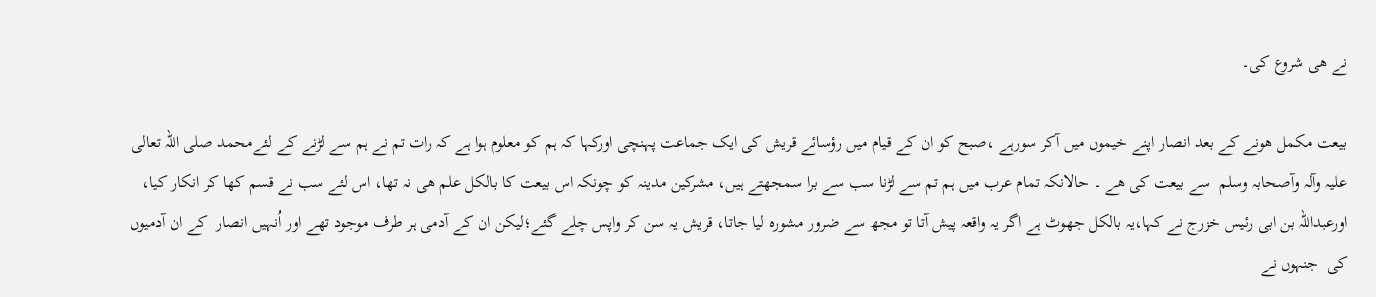نے ھی شروع کی۔

بیعت مکمل ھونے کے بعد انصار اپنے خیموں میں آکر سورہے ،صبح کو ان کے قیام میں رؤسائے قریش کی ایک جماعت پہنچی اورکہا کہ ہم کو معلوم ہوا ہے کہ رات تم نے ہم سے لڑنے کے لئےمحمد صلی اللہ تعالی علیہ وآلہ وآصحابہ وسلم  سے بیعت کی ھے ۔ حالانکہ تمام عرب میں ہم تم سے لڑنا سب سے برا سمجھتے ہیں، مشرکین مدینہ کو چونکہ اس بیعت کا بالکل علم ھی نہ تھا، اس لئے سب نے قسم کھا کر انکار کیا، اورعبداللہ بن ابی رئیس خزرج نے کہا،یہ بالکل جھوٹ ہے اگر یہ واقعہ پیش آتا تو مجھ سے ضرور مشورہ لیا جاتا، قریش یہ سن کر واپس چلے گئے؛لیکن ان کے آدمی ہر طرف موجود تھے اور اُنہیں انصار  کے ان آدمیوں کی  جنہوں نے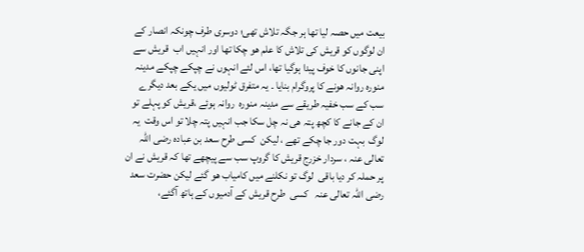بیعت میں حصہ لیا تھا ہر جگہ تلاش تھی؛ دوسری طرف چونکہ انصار کے  ان لوگوں کو قریش کی تلاش کا علم ھو چکا تھا اور انہیں اب  قریش سے اپنی جانوں کا خوف پیدا ہوگیا تھا، اس لئے انہوں نے چپکے چپکے مدینہ منورہ روانہ ھونے کا پروگرام بنایا ۔ یہ متفرق ٹولیوں میں یکے بعد دیگرے سب کے سب خفیہ طریقے سے مدینہ منورہ  روانہ ہوئے ،قریش کو پہلے تو ان کے جانے کا کچھ پتہ ھی نہ چل سکا جب انہیں پتہ چلا تو اس وقت  یہ لوگ  بہت دور جا چکے تھے ، لیکن  کسی طرح سعد بن عبادہ رضی اللہ تعالی عنہ ، سردار خزرج قریش کا گروپ سب سے پیچھے تھا کہ قریش نے ان پر حملہ کر دیا باقی  لوگ تو نکلنے میں کامیاب ھو گئے لیکن حضرت سعد رضی اللہ تعالی عنہ   کسی  طرح قریش کے آدمیوں کے ہاتھ آگئے،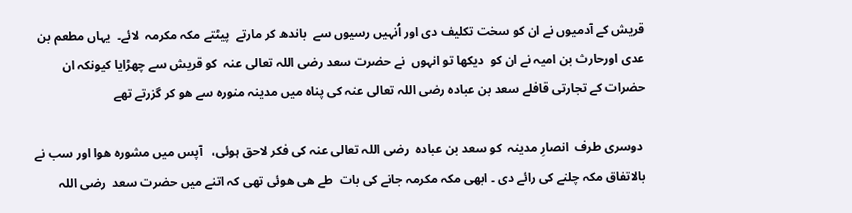قریش کے آدمیوں نے ان کو سخت تکلیف دی اور اُنہیں رسیوں سے  باندھ کر مارتے  پیٹتے مکہ مکرمہ  لائے۔  یہاں مطعم بن عدی اورحارث بن امیہ نے ان کو  دیکھا تو انہوں  نے حضرت سعد رضی اللہ تعالی عنہ  کو قریش سے چھڑایا کیونکہ ان حضرات کے تجارتی قافلے سعد بن عبادہ رضی اللہ تعالی عنہ کی پناہ میں مدینہ منورہ سے ھو کر گزرتے تھے

 دوسری طرف  انصارِ مدینہ  کو سعد بن عبادہ  رضی اللہ تعالی عنہ کی فکر لاحق ہوئی،   آپس میں مشورہ ھوا اور سب نے بالاتفاق مکہ چلنے کی رائے دی ۔ ابھی مکہ مکرمہ جانے کی بات  طے ھی ھوئی تھی کہ اتنے میں حضرت سعد  رضی اللہ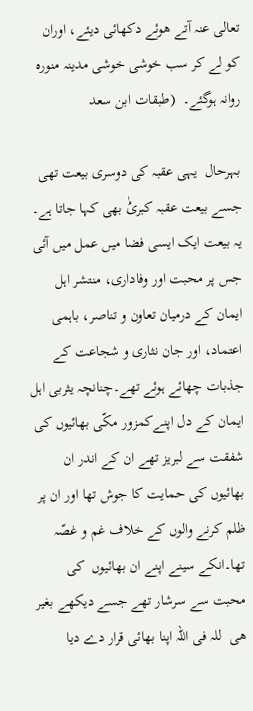تعالی عنہ آتے ھوئے دکھائی دیئے، اوران کو لے کر سب خوشی خوشی مدینہ منورہ  روانہ ہوگئے۔  (طبقات ابن سعد

بہرحال  یہی عقبہ کی دوسری بیعت تھی جسے بیعت عقبہ کبریُٰ بھی کہا جاتا ہے۔ یہ بیعت ایک ایسی فضا میں عمل میں آئی جس پر محبت اور وفاداری، منتشر اہل ایمان کے درمیان تعاون و تناصر، باہمی اعتماد، اور جان نثاری و شجاعت کے جذبات چھائے ہوئے تھے۔چنانچہ یثربی اہل ایمان کے دل اپنےکمزور مکّی بھائیوں کی شفقت سے لبریز تھے ان کے اندر ان بھائیوں کی حمایت کا جوش تھا اور ان پر ظلم کرنے والوں کے خلاف غم و غصّہ تھا۔انکے سینے اپنے ان بھائیوں  کی محبت سے سرشار تھے جسے دیکھے بغیر ھی  للہ فی اللہ اپنا بھائی قرار دے دیا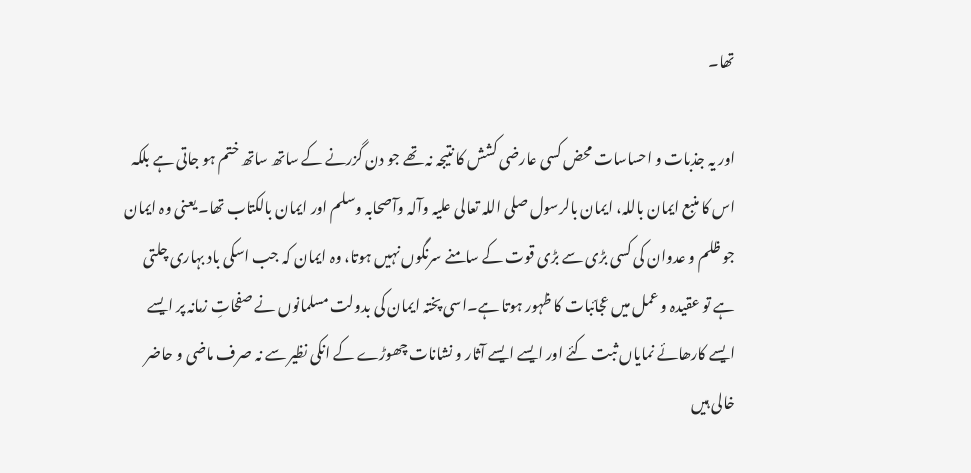تھا۔

اور یہ جذبات و احساسات محض کسی عارضی کشش کا نتیجہ نہ تھے جو دن گزرنے کے ساتھ ساتھ ختم ہو جاتی ہے بلکہ اس کا منبع ایمان باللہ، ایمان بالرسول صلی اللہ تعالی علیہ وآلہ وآصحابہ وسلم اور ایمان بالکتاب تھا۔ یعنی وہ ایمان جو ظلم و عدوان کی کسی بڑی سے بڑی قوت کے سامنے سرنگوں نہیں ہوتا، وہ ایمان کہ جب اسکی باد بہاری چلتی ہے تو عقیدہ و عمل میں عجائبات کا ظہور ہوتا ہے۔اسی پختہ ایمان کی بدولت مسلمانوں نے صفحاتِ زمانہ پر ایسے ایسے کارھائے نمایاں ثبت کئے اور ایسے ایسے آثار و نشانات چھوڑے کے انکی نظیر سے نہ صرف ماضی و حاضر خالی ہیں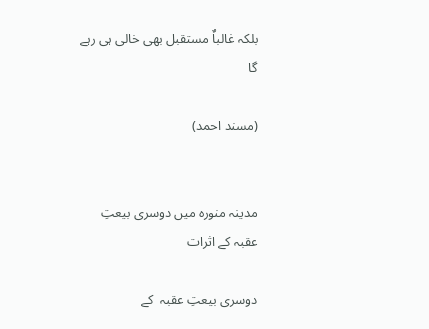بلکہ غالباٌ مستقبل بھی خالی ہی رہے گا

(مسند احمد)


مدینہ منورہ میں دوسری بیعتِ عقبہ کے اثرات

دوسری بیعتِ عقبہ  کے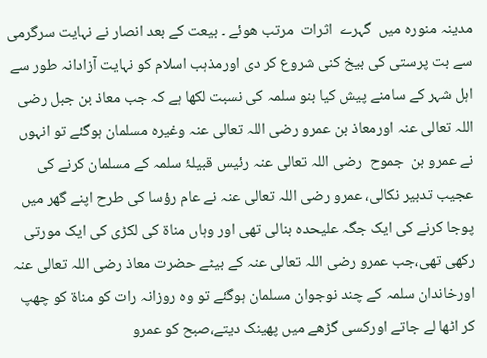مدینہ منورہ میں  گہرے  اثرات  مرتب ھوئے ۔ بیعت کے بعد انصار نے نہایت سرگرمی سے بت پرستی کی بیخ کنی شروع کر دی اورمذہب اسلام کو نہایت آزادانہ طور سے اہل شہر کے سامنے پیش کیا بنو سلمہ کی نسبت لکھا ہے کہ جب معاذ بن جبل رضی اللہ تعالی عنہ اورمعاذ بن عمرو رضی اللہ تعالی عنہ وغیرہ مسلمان ہوگئے تو انہوں نے عمرو بن  جموح  رضی اللہ تعالی عنہ رئیس قبیلۂ سلمہ کے مسلمان کرنے کی عجیب تدبیر نکالی، عمرو رضی اللہ تعالی عنہ نے عام رؤسا کی طرح اپنے گھر میں پوجا کرنے کی ایک جگہ علیحدہ بنالی تھی اور وہاں مناۃ کی لکڑی کی ایک مورتی رکھی تھی،جب عمرو رضی اللہ تعالی عنہ کے بیٹے حضرت معاذ رضی اللہ تعالی عنہ اورخاندان سلمہ کے چند نوجوان مسلمان ہوگئے تو وہ روزانہ رات کو مناۃ کو چھپ کر اٹھا لے جاتے اورکسی گڑھے میں پھینک دیتے،صبح کو عمرو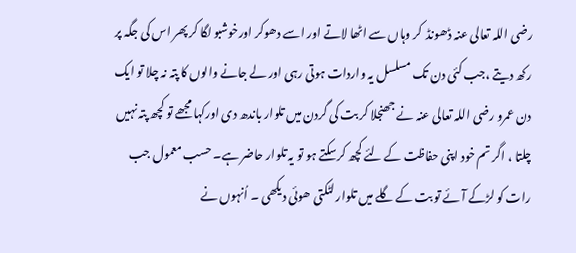رضی اللہ تعالی عنہ ڈھونڈ  کر وہاں سے اٹھا لاتے اور اسے دھوکر اورخوشبو لگا کر پھر اس کی جگہ پر رکھ دیتے ،جب کئی دن تک مسلسل یہ واردات ہوتی رہی اور لے جانے والوں کا پتہ نہ چلا تو ایک دن عمرو رضی اللہ تعالی عنہ نے جھنجلا کر بت کی گردن میں تلوار باندھ دی اورکہا مجھے تو کچھ پتہ نہیں چلتا ، اگر تم خود اپنی حفاظت کے لئے کچھ کرسکتے ہو تو یہ تلوار حاضر ہے۔ حسب معمول جب رات کو لڑکے آئے تو بت کے گلے میں تلوار لٹکتی ھوئی دیکھی ۔ اُنہوں نے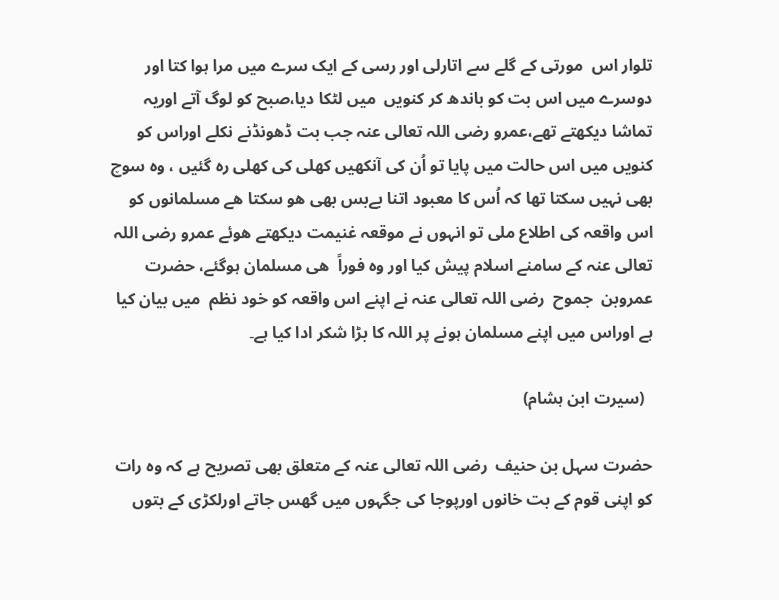تلوار اس  مورتی کے گلے سے اتارلی اور رسی کے ایک سرے میں مرا ہوا کتا اور دوسرے میں اس بت کو باندھ کر کنویں  میں لٹکا دیا،صبح کو لوگ آتے اوریہ تماشا دیکھتے تھے،عمرو رضی اللہ تعالی عنہ جب بت ڈھونڈنے نکلے اوراس کو کنویں میں اس حالت میں پایا تو اُن کی آنکھیں کھلی کی کھلی رہ گئیں ، وہ سوچ بھی نہیں سکتا تھا کہ اُس کا معبود اتنا بےبس بھی ھو سکتا ھے مسلمانوں کو اس واقعہ کی اطلاع ملی تو انہوں نے موقعہ غنیمت دیکھتے ھوئے عمرو رضی اللہ تعالی عنہ کے سامنے اسلام پیش کیا اور وہ فوراً  ھی مسلمان ہوگئے، حضرت عمروبن  جموح  رضی اللہ تعالی عنہ نے اپنے اس واقعہ کو خود نظم  میں بیان کیا ہے اوراس میں اپنے مسلمان ہونے پر اللہ کا بڑا شکر ادا کیا ہے۔

  (سیرت ابن ہشام)

حضرت سہل بن حنیف  رضی اللہ تعالی عنہ کے متعلق بھی تصریح ہے کہ وہ رات کو اپنی قوم کے بت خانوں اورپوجا کی جگہوں میں گھس جاتے اورلکڑی کے بتوں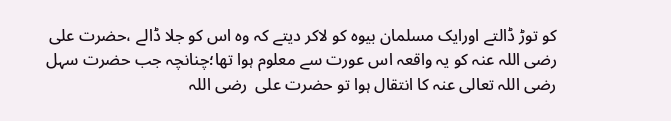کو توڑ ڈالتے اورایک مسلمان بیوہ کو لاکر دیتے کہ وہ اس کو جلا ڈالے ،حضرت علی رضی اللہ عنہ کو یہ واقعہ اس عورت سے معلوم ہوا تھا؛چنانچہ جب حضرت سہل رضی اللہ تعالی عنہ کا انتقال ہوا تو حضرت علی  رضی اللہ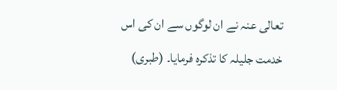تعالی عنہ نے ان لوگوں سے ان کی اس خدمت جلیلہ کا تذکرہ فرمایا۔ (طبری)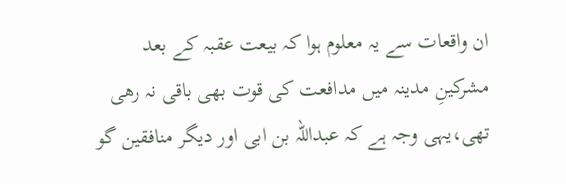ان واقعات سے یہ معلوم ہوا کہ بیعت عقبہ کے بعد مشرکینِ مدینہ میں مدافعت کی قوت بھی باقی نہ رھی تھی،یہی وجہ ہے کہ عبداللہ بن ابی اور دیگر منافقین گو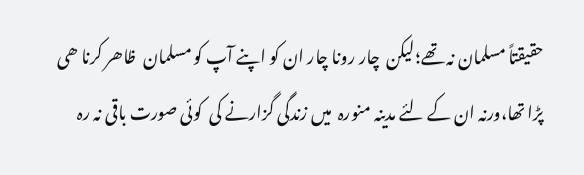حقیقتاً مسلمان نہ تھے؛لیکن  چار رونا چار ان کو اپنے آپ کو مسلمان  ظاھر کرنا ھی پڑا تھا،ورنہ ان کے لئے مدینہ منورہ  میں زندگی گزارنے کی  کوئی صورت باقی نہ رہ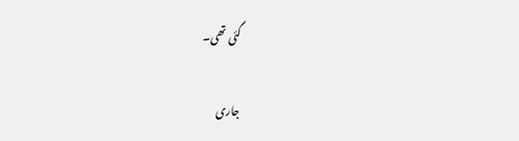گئی تھی۔

جاری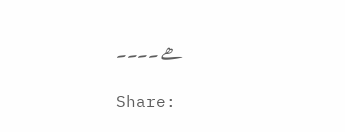ھے ۔۔۔۔

Share: